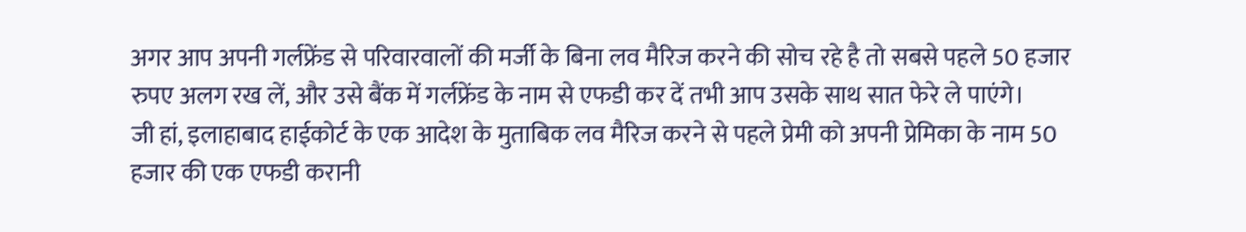अगर आप अपनी गर्लफ्रेंड से परिवारवालों की मर्जी के बिना लव मैरिज करने की सोच रहे है तो सबसे पहले 50 हजार रुपए अलग रख लें, और उसे बैंक में गर्लफ्रेंड के नाम से एफडी कर दें तभी आप उसके साथ सात फेरे ले पाएंगे।
जी हां, इलाहाबाद हाईकोर्ट के एक आदेश के मुताबिक लव मैरिज करने से पहले प्रेमी को अपनी प्रेमिका के नाम 50 हजार की एक एफडी करानी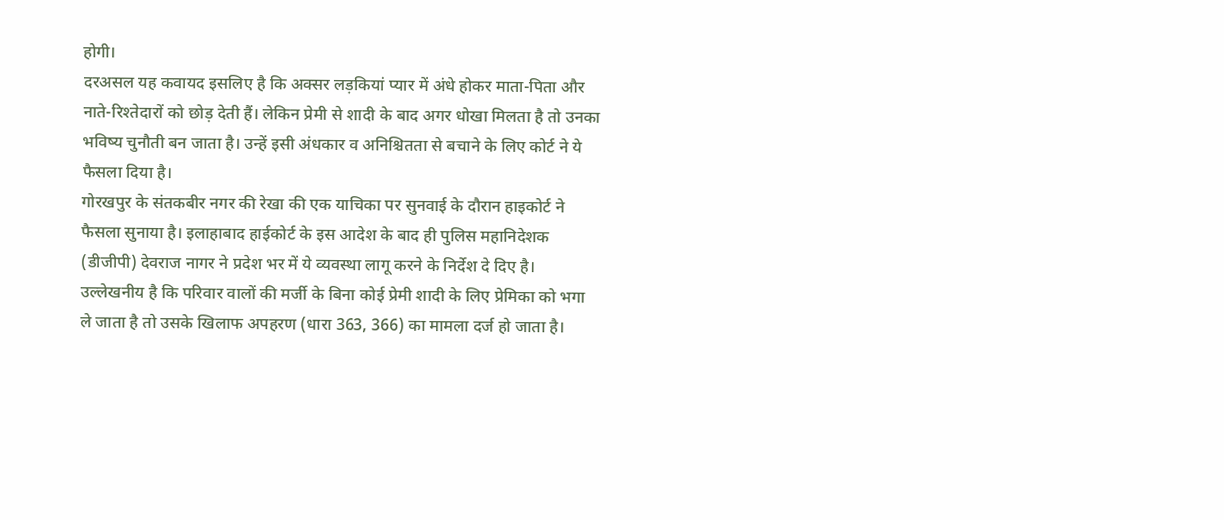होगी।
दरअसल यह कवायद इसलिए है कि अक्सर लड़कियां प्यार में अंधे होकर माता-पिता और नाते-रिश्तेदारों को छोड़ देती हैं। लेकिन प्रेमी से शादी के बाद अगर धोखा मिलता है तो उनका भविष्य चुनौती बन जाता है। उन्हें इसी अंधकार व अनिश्चितता से बचाने के लिए कोर्ट ने ये फैसला दिया है।
गोरखपुर के संतकबीर नगर की रेखा की एक याचिका पर सुनवाई के दौरान हाइकोर्ट ने फैसला सुनाया है। इलाहाबाद हाईकोर्ट के इस आदेश के बाद ही पुलिस महानिदेशक (डीजीपी) देवराज नागर ने प्रदेश भर में ये व्यवस्था लागू करने के निर्देश दे दिए है।
उल्लेखनीय है कि परिवार वालों की मर्जी के बिना कोई प्रेमी शादी के लिए प्रेमिका को भगा ले जाता है तो उसके खिलाफ अपहरण (धारा 363, 366) का मामला दर्ज हो जाता है।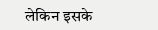लेकिन इसके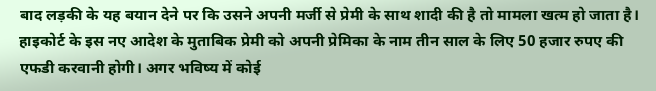बाद लड़की के यह बयान देने पर कि उसने अपनी मर्जी से प्रेमी के साथ शादी की है तो मामला खत्म हो जाता है।
हाइकोर्ट के इस नए आदेश के मुताबिक प्रेमी को अपनी प्रेमिका के नाम तीन साल के लिए 50 हजार रुपए की एफडी करवानी होगी। अगर भविष्य में कोई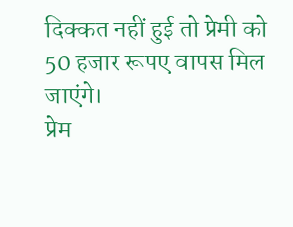दिक्कत नहीं हुई तो प्रेमी को 50 हजार रूपए वापस मिल जाएंगे।
प्रेम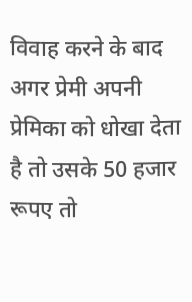विवाह करने के बाद अगर प्रेमी अपनी प्रेमिका को धोखा देता है तो उसके 50 हजार रूपए तो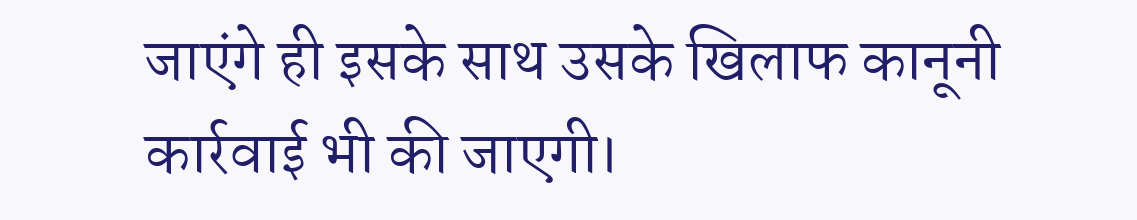जाएंगे ही इसके साथ उसके खिलाफ कानूनी कार्रवाई भी की जाएगी।